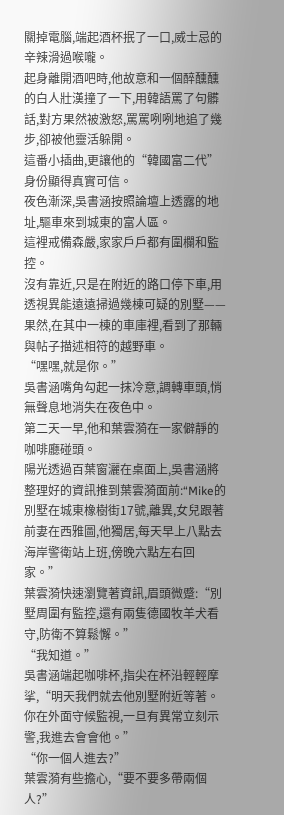關掉電腦,端起酒杯抿了一口,威士忌的辛辣滑過喉嚨。
起身離開酒吧時,他故意和一個醉醺醺的白人壯漢撞了一下,用韓語罵了句髒話,對方果然被激怒,罵罵咧咧地追了幾步,卻被他靈活躲開。
這番小插曲,更讓他的“韓國富二代”身份顯得真實可信。
夜色漸深,吳書涵按照論壇上透露的地址,驅車來到城東的富人區。
這裡戒備森嚴,家家戶戶都有圍欄和監控。
沒有靠近,只是在附近的路口停下車,用透視異能遠遠掃過幾棟可疑的別墅——果然,在其中一棟的車庫裡,看到了那輛與帖子描述相符的越野車。
“嘿嘿,就是你。”
吳書涵嘴角勾起一抹冷意,調轉車頭,悄無聲息地消失在夜色中。
第二天一早,他和葉雲漪在一家僻靜的咖啡廳碰頭。
陽光透過百葉窗灑在桌面上,吳書涵將整理好的資訊推到葉雲漪面前:“Mike的別墅在城東橡樹街17號,離異,女兒跟著前妻在西雅圖,他獨居,每天早上八點去海岸警衛站上班,傍晚六點左右回家。”
葉雲漪快速瀏覽著資訊,眉頭微蹙:“別墅周圍有監控,還有兩隻德國牧羊犬看守,防衛不算鬆懈。”
“我知道。”
吳書涵端起咖啡杯,指尖在杯沿輕輕摩挲,“明天我們就去他別墅附近等著。
你在外面守候監視,一旦有異常立刻示警,我進去會會他。”
“你一個人進去?”
葉雲漪有些擔心,“要不要多帶兩個人?”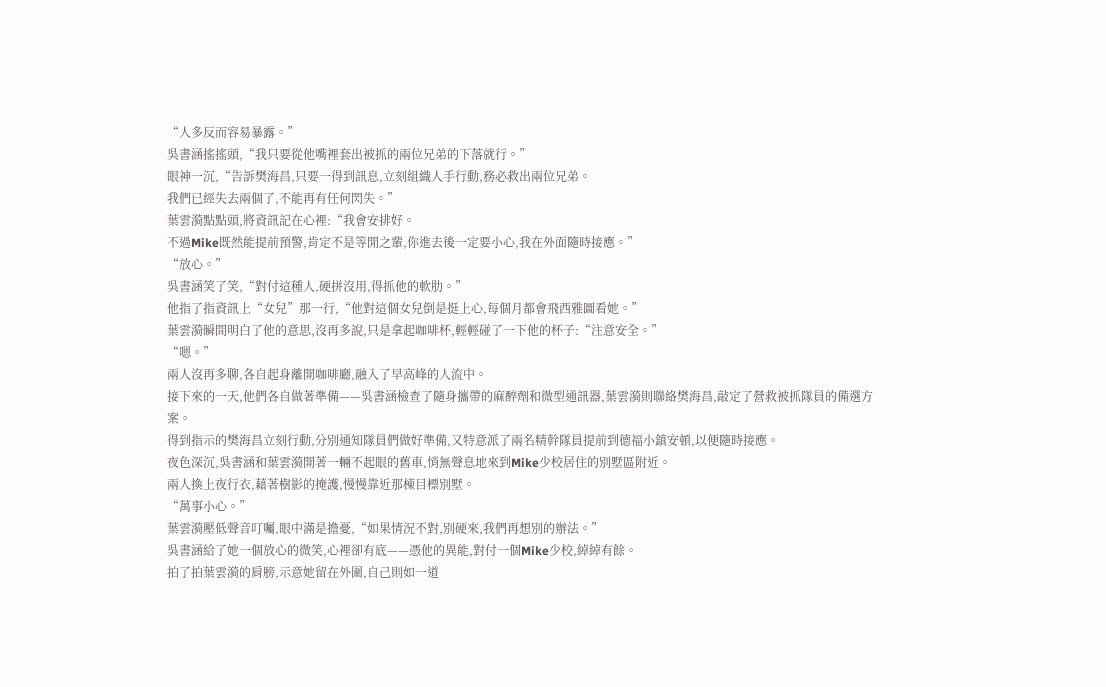“人多反而容易暴露。”
吳書涵搖搖頭,“我只要從他嘴裡套出被抓的兩位兄弟的下落就行。”
眼神一沉,“告訴樊海昌,只要一得到訊息,立刻組織人手行動,務必救出兩位兄弟。
我們已經失去兩個了,不能再有任何閃失。”
葉雲漪點點頭,將資訊記在心裡:“我會安排好。
不過Mike既然能提前預警,肯定不是等閒之輩,你進去後一定要小心,我在外面隨時接應。”
“放心。”
吳書涵笑了笑,“對付這種人,硬拼沒用,得抓他的軟肋。”
他指了指資訊上“女兒”那一行,“他對這個女兒倒是挺上心,每個月都會飛西雅圖看她。”
葉雲漪瞬間明白了他的意思,沒再多說,只是拿起咖啡杯,輕輕碰了一下他的杯子:“注意安全。”
“嗯。”
兩人沒再多聊,各自起身離開咖啡廳,融入了早高峰的人流中。
接下來的一天,他們各自做著準備——吳書涵檢查了隨身攜帶的麻醉劑和微型通訊器,葉雲漪則聯絡樊海昌,敲定了營救被抓隊員的備選方案。
得到指示的樊海昌立刻行動,分別通知隊員們做好準備,又特意派了兩名精幹隊員提前到德福小鎮安頓,以便隨時接應。
夜色深沉,吳書涵和葉雲漪開著一輛不起眼的舊車,悄無聲息地來到Mike少校居住的別墅區附近。
兩人換上夜行衣,藉著樹影的掩護,慢慢靠近那棟目標別墅。
“萬事小心。”
葉雲漪壓低聲音叮囑,眼中滿是擔憂,“如果情況不對,別硬來,我們再想別的辦法。”
吳書涵給了她一個放心的微笑,心裡卻有底——憑他的異能,對付一個Mike少校,綽綽有餘。
拍了拍葉雲漪的肩膀,示意她留在外圍,自己則如一道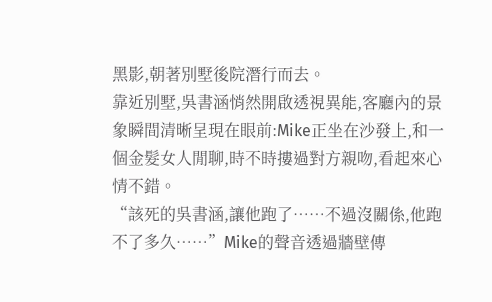黑影,朝著別墅後院潛行而去。
靠近別墅,吳書涵悄然開啟透視異能,客廳內的景象瞬間清晰呈現在眼前:Mike正坐在沙發上,和一個金髮女人閒聊,時不時摟過對方親吻,看起來心情不錯。
“該死的吳書涵,讓他跑了……不過沒關係,他跑不了多久……”Mike的聲音透過牆壁傳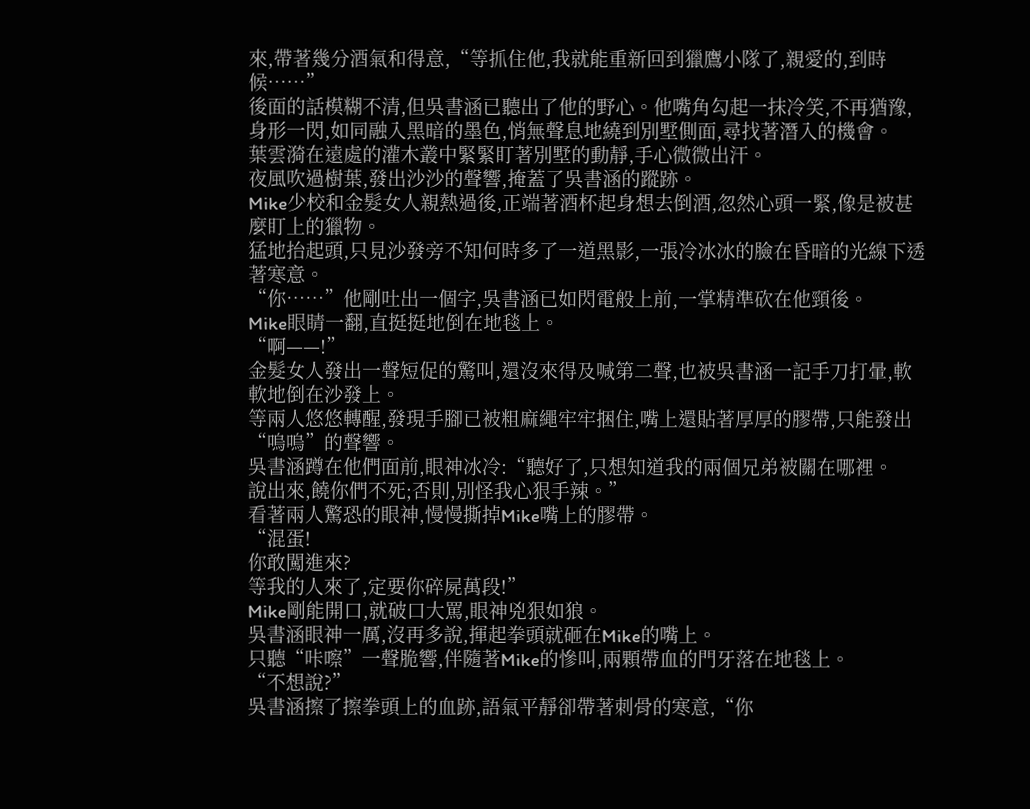來,帶著幾分酒氣和得意,“等抓住他,我就能重新回到獵鷹小隊了,親愛的,到時候……”
後面的話模糊不清,但吳書涵已聽出了他的野心。他嘴角勾起一抹冷笑,不再猶豫,身形一閃,如同融入黑暗的墨色,悄無聲息地繞到別墅側面,尋找著潛入的機會。
葉雲漪在遠處的灌木叢中緊緊盯著別墅的動靜,手心微微出汗。
夜風吹過樹葉,發出沙沙的聲響,掩蓋了吳書涵的蹤跡。
Mike少校和金髮女人親熱過後,正端著酒杯起身想去倒酒,忽然心頭一緊,像是被甚麼盯上的獵物。
猛地抬起頭,只見沙發旁不知何時多了一道黑影,一張冷冰冰的臉在昏暗的光線下透著寒意。
“你……”他剛吐出一個字,吳書涵已如閃電般上前,一掌精準砍在他頸後。
Mike眼睛一翻,直挺挺地倒在地毯上。
“啊——!”
金髮女人發出一聲短促的驚叫,還沒來得及喊第二聲,也被吳書涵一記手刀打暈,軟軟地倒在沙發上。
等兩人悠悠轉醒,發現手腳已被粗麻繩牢牢捆住,嘴上還貼著厚厚的膠帶,只能發出“嗚嗚”的聲響。
吳書涵蹲在他們面前,眼神冰冷:“聽好了,只想知道我的兩個兄弟被關在哪裡。
說出來,饒你們不死;否則,別怪我心狠手辣。”
看著兩人驚恐的眼神,慢慢撕掉Mike嘴上的膠帶。
“混蛋!
你敢闖進來?
等我的人來了,定要你碎屍萬段!”
Mike剛能開口,就破口大罵,眼神兇狠如狼。
吳書涵眼神一厲,沒再多說,揮起拳頭就砸在Mike的嘴上。
只聽“咔嚓”一聲脆響,伴隨著Mike的慘叫,兩顆帶血的門牙落在地毯上。
“不想說?”
吳書涵擦了擦拳頭上的血跡,語氣平靜卻帶著刺骨的寒意,“你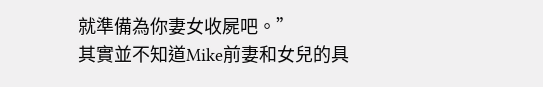就準備為你妻女收屍吧。”
其實並不知道Mike前妻和女兒的具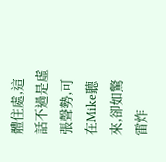體住處,這話不過是虛張聲勢,可在Mike聽來,卻如驚雷炸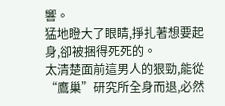響。
猛地瞪大了眼睛,掙扎著想要起身,卻被捆得死死的。
太清楚面前這男人的狠勁,能從“鷹巢”研究所全身而退,必然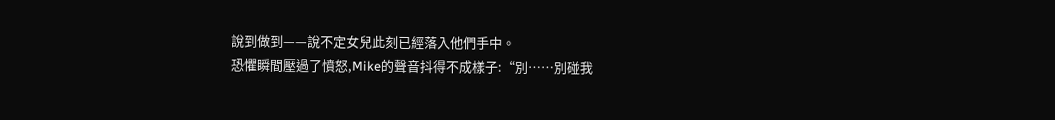說到做到——說不定女兒此刻已經落入他們手中。
恐懼瞬間壓過了憤怒,Mike的聲音抖得不成樣子:“別……別碰我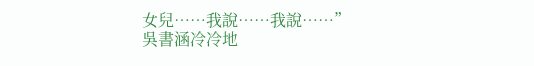女兒……我說……我說……”
吳書涵冷冷地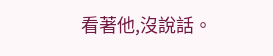看著他,沒說話。